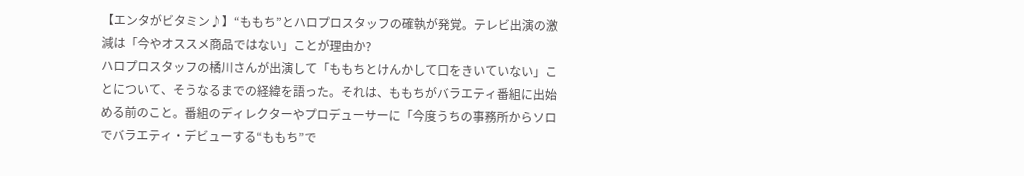【エンタがビタミン♪】“ももち”とハロプロスタッフの確執が発覚。テレビ出演の激減は「今やオススメ商品ではない」ことが理由か?
ハロプロスタッフの橘川さんが出演して「ももちとけんかして口をきいていない」ことについて、そうなるまでの経緯を語った。それは、ももちがバラエティ番組に出始める前のこと。番組のディレクターやプロデューサーに「今度うちの事務所からソロでバラエティ・デビューする“ももち”で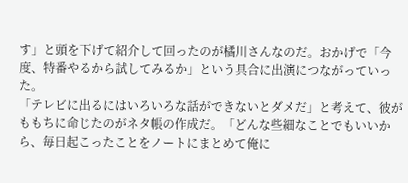す」と頭を下げて紹介して回ったのが橘川さんなのだ。おかげで「今度、特番やるから試してみるか」という具合に出演につながっていった。
「テレビに出るにはいろいろな話ができないとダメだ」と考えて、彼がももちに命じたのがネタ帳の作成だ。「どんな些細なことでもいいから、毎日起こったことをノートにまとめて俺に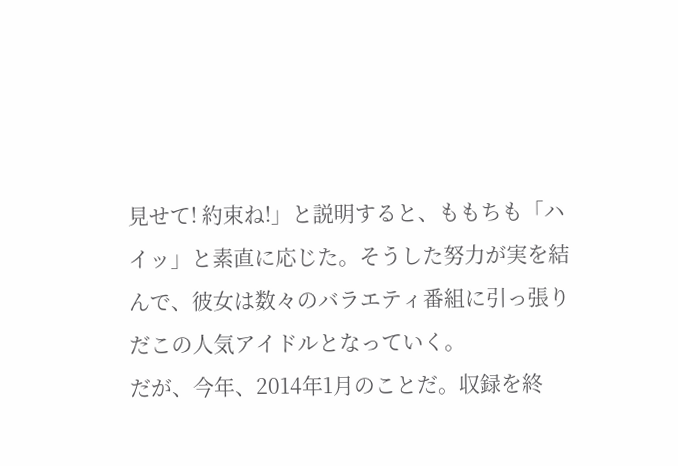見せて! 約束ね!」と説明すると、ももちも「ハイッ」と素直に応じた。そうした努力が実を結んで、彼女は数々のバラエティ番組に引っ張りだこの人気アイドルとなっていく。
だが、今年、2014年1月のことだ。収録を終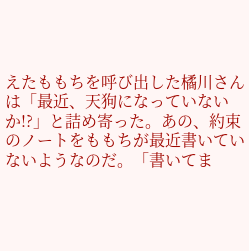えたももちを呼び出した橘川さんは「最近、天狗になっていないか!?」と詰め寄った。あの、約束のノートをももちが最近書いていないようなのだ。「書いてま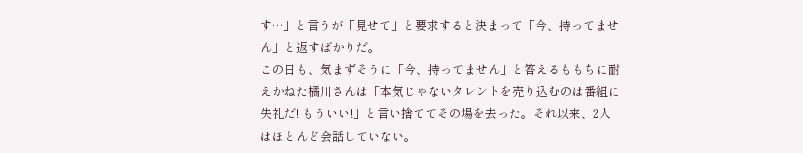す…」と言うが「見せて」と要求すると決まって「今、持ってません」と返すばかりだ。
この日も、気まずそうに「今、持ってません」と答えるももちに耐えかねた橘川さんは「本気じゃないタレントを売り込むのは番組に失礼だ! もういい!」と言い捨ててその場を去った。それ以来、2人はほとんど会話していない。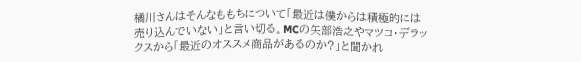橘川さんはそんなももちについて「最近は僕からは積極的には売り込んでいない」と言い切る。MCの矢部浩之やマツコ・デラックスから「最近のオススメ商品があるのか?」と聞かれ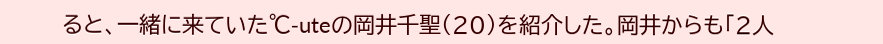ると、一緒に来ていた℃-uteの岡井千聖(20)を紹介した。岡井からも「2人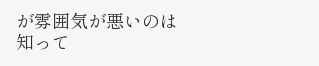が雰囲気が悪いのは知って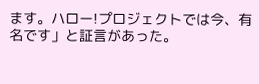ます。ハロー!プロジェクトでは今、有名です」と証言があった。